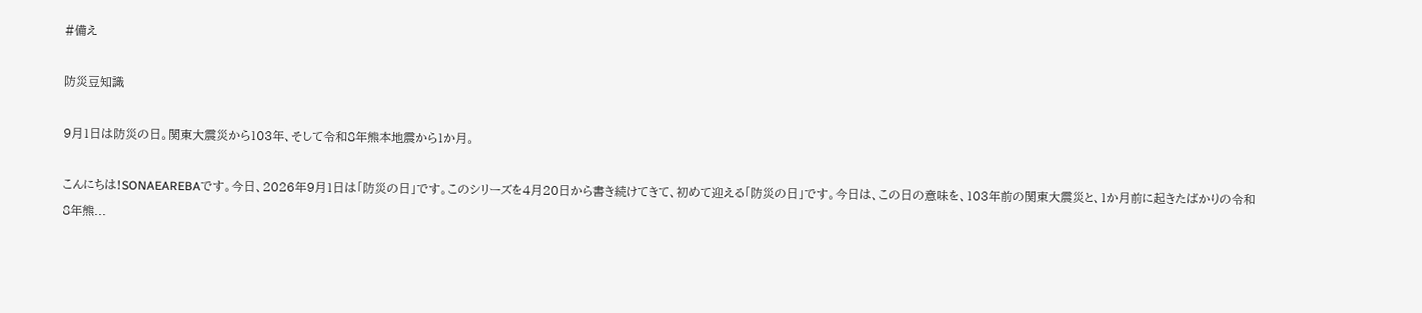#備え

防災豆知識

9月1日は防災の日。関東大震災から103年、そして令和8年熊本地震から1か月。

こんにちは!SONAEAREBAです。今日、2026年9月1日は「防災の日」です。このシリーズを4月20日から書き続けてきて、初めて迎える「防災の日」です。今日は、この日の意味を、103年前の関東大震災と、1か月前に起きたばかりの令和8年熊...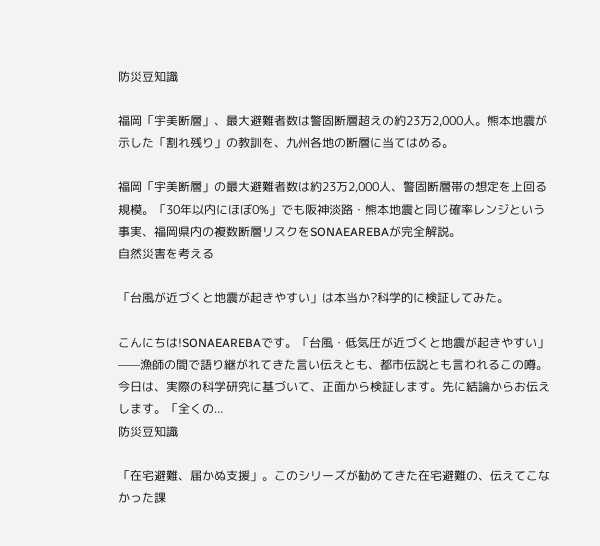防災豆知識

福岡「宇美断層」、最大避難者数は警固断層超えの約23万2,000人。熊本地震が示した「割れ残り」の教訓を、九州各地の断層に当てはめる。

福岡「宇美断層」の最大避難者数は約23万2,000人、警固断層帯の想定を上回る規模。「30年以内にほぼ0%」でも阪神淡路・熊本地震と同じ確率レンジという事実、福岡県内の複数断層リスクをSONAEAREBAが完全解説。
自然災害を考える

「台風が近づくと地震が起きやすい」は本当か?科学的に検証してみた。

こんにちは!SONAEAREBAです。「台風・低気圧が近づくと地震が起きやすい」——漁師の間で語り継がれてきた言い伝えとも、都市伝説とも言われるこの噂。今日は、実際の科学研究に基づいて、正面から検証します。先に結論からお伝えします。「全くの...
防災豆知識

「在宅避難、届かぬ支援」。このシリーズが勧めてきた在宅避難の、伝えてこなかった課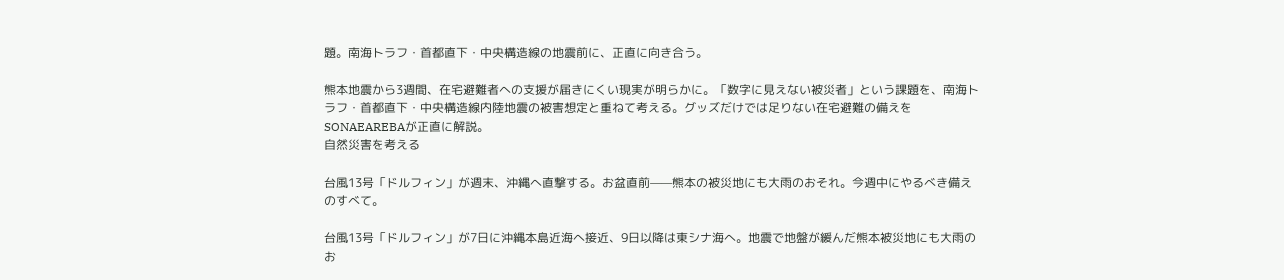題。南海トラフ・首都直下・中央構造線の地震前に、正直に向き合う。

熊本地震から3週間、在宅避難者への支援が届きにくい現実が明らかに。「数字に見えない被災者」という課題を、南海トラフ・首都直下・中央構造線内陸地震の被害想定と重ねて考える。グッズだけでは足りない在宅避難の備えをSONAEAREBAが正直に解説。
自然災害を考える

台風13号「ドルフィン」が週末、沖縄へ直撃する。お盆直前——熊本の被災地にも大雨のおそれ。今週中にやるべき備えのすべて。

台風13号「ドルフィン」が7日に沖縄本島近海へ接近、9日以降は東シナ海へ。地震で地盤が緩んだ熊本被災地にも大雨のお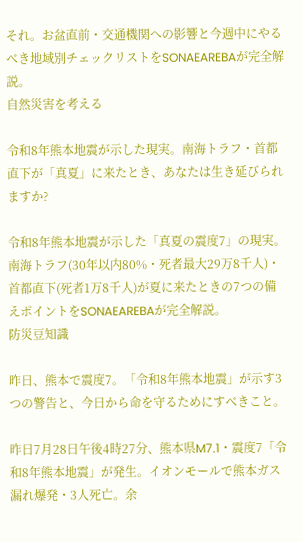それ。お盆直前・交通機関への影響と今週中にやるべき地域別チェックリストをSONAEAREBAが完全解説。
自然災害を考える

令和8年熊本地震が示した現実。南海トラフ・首都直下が「真夏」に来たとき、あなたは生き延びられますか?

令和8年熊本地震が示した「真夏の震度7」の現実。南海トラフ(30年以内80%・死者最大29万8千人)・首都直下(死者1万8千人)が夏に来たときの7つの備えポイントをSONAEAREBAが完全解説。
防災豆知識

昨日、熊本で震度7。「令和8年熊本地震」が示す3つの警告と、今日から命を守るためにすべきこと。

昨日7月28日午後4時27分、熊本県M7.1・震度7「令和8年熊本地震」が発生。イオンモールで熊本ガス漏れ爆発・3人死亡。余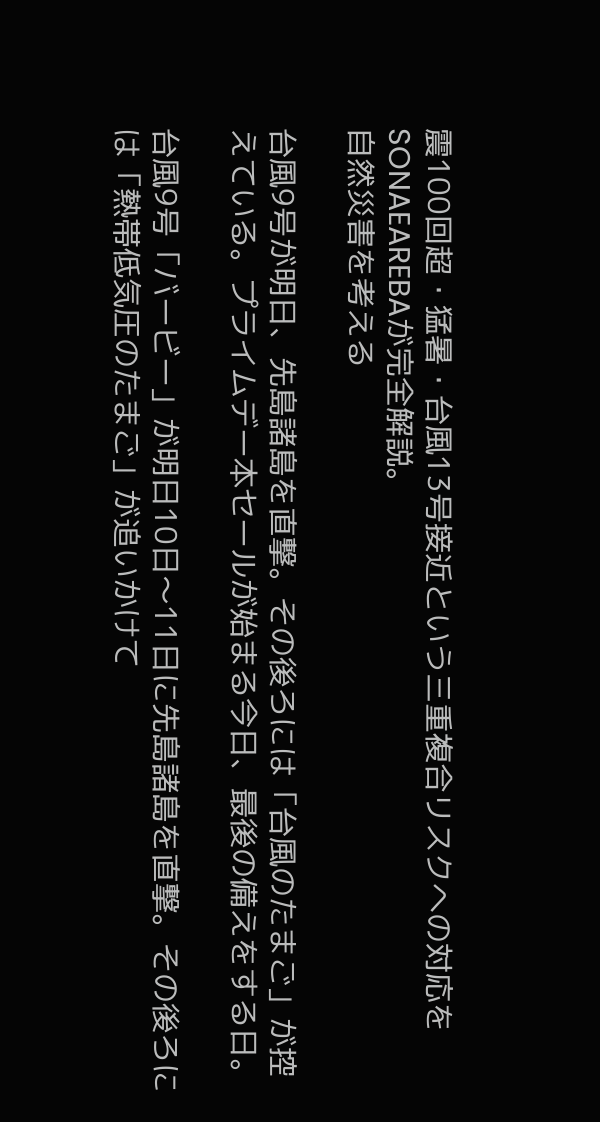震100回超・猛暑・台風13号接近という三重複合リスクへの対応をSONAEAREBAが完全解説。
自然災害を考える

台風9号が明日、先島諸島を直撃。その後ろには「台風のたまご」が控えている。プライムデー本セールが始まる今日、最後の備えをする日。

台風9号「バービー」が明日10日〜11日に先島諸島を直撃。その後ろには「熱帯低気圧のたまご」が追いかけて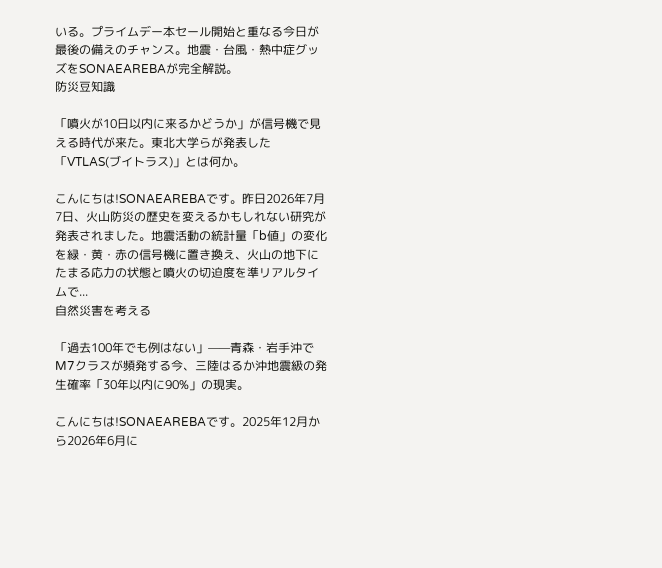いる。プライムデー本セール開始と重なる今日が最後の備えのチャンス。地震・台風・熱中症グッズをSONAEAREBAが完全解説。
防災豆知識

「噴火が10日以内に来るかどうか」が信号機で見える時代が来た。東北大学らが発表した「VTLAS(ブイトラス)」とは何か。

こんにちは!SONAEAREBAです。昨日2026年7月7日、火山防災の歴史を変えるかもしれない研究が発表されました。地震活動の統計量「b値」の変化を緑・黄・赤の信号機に置き換え、火山の地下にたまる応力の状態と噴火の切迫度を準リアルタイムで...
自然災害を考える

「過去100年でも例はない」——青森・岩手沖でM7クラスが頻発する今、三陸はるか沖地震級の発生確率「30年以内に90%」の現実。

こんにちは!SONAEAREBAです。2025年12月から2026年6月に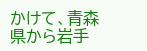かけて、青森県から岩手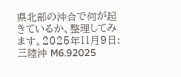県北部の沖合で何が起きているか、整理してみます。2025年11月9日:三陸沖 M6.92025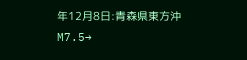年12月8日:青森県東方沖 M7.5→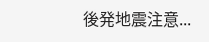後発地震注意...